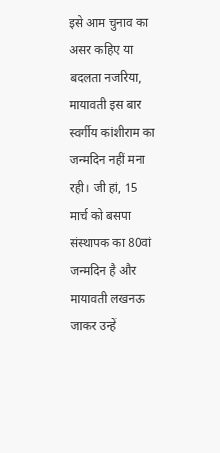इसे आम चुनाव का असर कहिए या बदलता नजरिया, मायावती इस बार स्वर्गीय कांशीराम का जन्मदिन नहीं मना रही। जी हां, 15 मार्च को बसपा संस्थापक का 80वां जन्मदिन है और मायावती लखनऊ जाकर उन्हें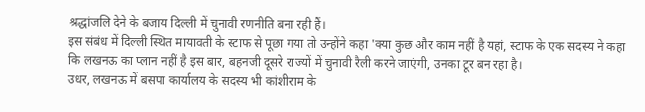श्रद्धांजलि देने के बजाय दिल्ली में चुनावी रणनीति बना रही हैं।
इस संबंध में दिल्ली स्थित मायावती के स्टाफ से पूछा गया तो उन्होंने कहा 'क्या कुछ और काम नहीं है यहां, स्टाफ के एक सदस्य ने कहा कि लखनऊ का प्लान नहीं है इस बार, बहनजी दूसरे राज्यों में चुनावी रैली करने जाएंगी, उनका टूर बन रहा है।
उधर, लखनऊ में बसपा कार्यालय के सदस्य भी कांशीराम के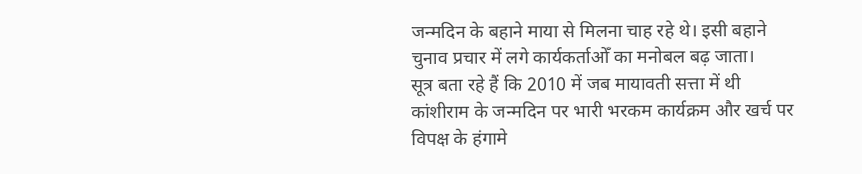जन्मदिन के बहाने माया से मिलना चाह रहे थे। इसी बहाने चुनाव प्रचार में लगे कार्यकर्ताओँ का मनोबल बढ़ जाता।
सूत्र बता रहे हैं कि 2010 में जब मायावती सत्ता में थी कांशीराम के जन्मदिन पर भारी भरकम कार्यक्रम और खर्च पर विपक्ष के हंगामे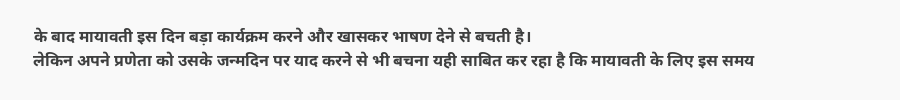के बाद मायावती इस दिन बड़ा कार्यक्रम करने और खासकर भाषण देने से बचती है।
लेकिन अपने प्रणेता को उसके जन्मदिन पर याद करने से भी बचना यही साबित कर रहा है कि मायावती के लिए इस समय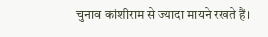चुनाव कांशीराम से ज्यादा मायने रखते हैं।